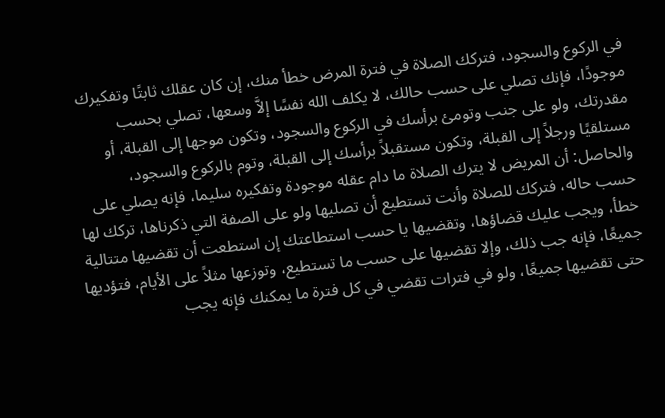في الركوع والسجود، فتركك الصلاة في فترة المرض خطأ منك، إن كان عقلك ثابتًا وتفكيرك موجودًا، فإنك تصلي على حسب حالك، لا يكلف الله نفسًا إلاَّ وسعها، تصلي بحسب مقدرتك، ولو على جنب وتومئ برأسك في الركوع والسجود، وتكون موجها إلى القبلة، أو مستلقيًا ورجلاً إلى القبلة، وتكون مستقبلاً برأسك إلى القبلة، وتوم بالركوع والسجود، والحاصل: أن المريض لا يترك الصلاة ما دام عقله موجودة وتفكيره سليما، فإنه يصلي على حسب حاله، فتركك للصلاة وأنت تستطيع أن تصليها ولو على الصفة التي ذكرناها، تركك لها خطأ، ويجب عليك قضاؤها، وتقضيها يا حسب استطاعتك إن استطعت أن تقضيها متتالية جميعًا، فإنه جب ذلك، وإلا تقضيها على حسب ما تستطيع، وتوزعها مثلاً على الأيام، فتؤديها حتى تقضيها جميعًا، ولو في فترات تقضي في كل فترة ما يمكنك فإنه يجب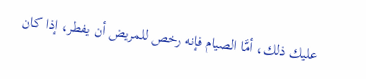عليك ذلك، أمَّا الصيام فإنه رخص للمريض أن يفطر، إذا كان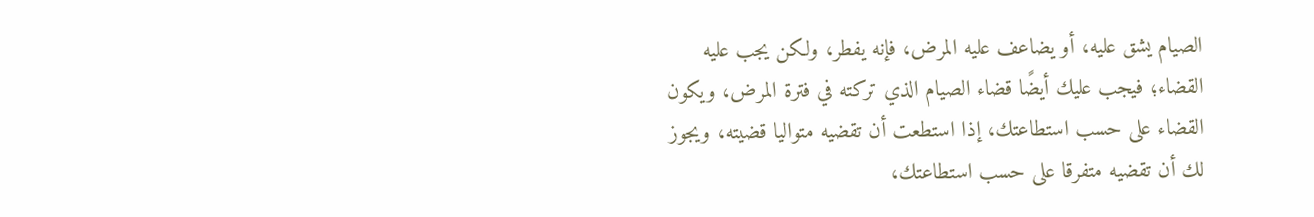الصيام يشق عليه، أو يضاعف عليه المرض، فإنه يفطر، ولكن يجب عليه القضاء؛ فيجب عليك أيضًا قضاء الصيام الذي تركته في فترة المرض، ويكون القضاء على حسب استطاعتك، إذا استطعت أن تقضيه متواليا قضيته، ويجوز لك أن تقضيه متفرقا على حسب استطاعتك،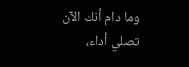وما دام أنك الآن تصلي أداء،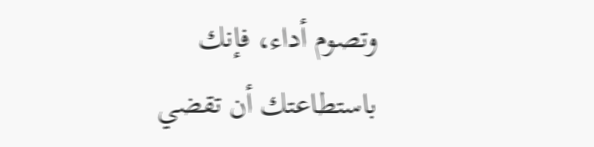وتصوم أداء، فإنك باستطاعتك أن تقضي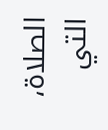الصلاة، التي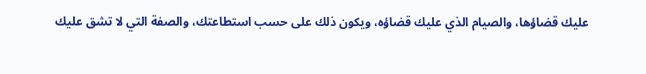عليك قضاؤها، والصيام الذي عليك قضاؤه، ويكون ذلك على حسب استطاعتك، والصفة التي لا تشق عليك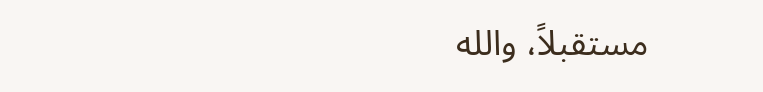مستقبلاً، والله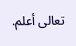تعالى أعلم.